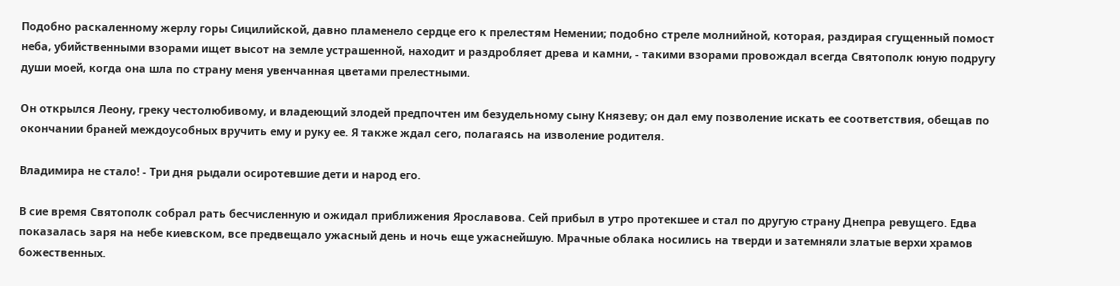Подобно раскаленному жерлу горы Сицилийской, давно пламенело сердце его к прелестям Немении; подобно стреле молнийной, которая, раздирая сгущенный помост неба, убийственными взорами ищет высот на земле устрашенной, находит и раздробляет древа и камни, - такими взорами провождал всегда Святополк юную подругу души моей, когда она шла по страну меня увенчанная цветами прелестными.

Он открылся Леону, греку честолюбивому, и владеющий злодей предпочтен им безудельному сыну Князеву; он дал ему позволение искать ее соответствия, обещав по окончании браней междоусобных вручить ему и руку ее. Я также ждал сего, полагаясь на изволение родителя.

Владимира не стало! - Три дня рыдали осиротевшие дети и народ его.

В сие время Святополк собрал рать бесчисленную и ожидал приближения Ярославова. Сей прибыл в утро протекшее и стал по другую страну Днепра ревущего. Едва показалась заря на небе киевском, все предвещало ужасный день и ночь еще ужаснейшую. Мрачные облака носились на тверди и затемняли златые верхи храмов божественных.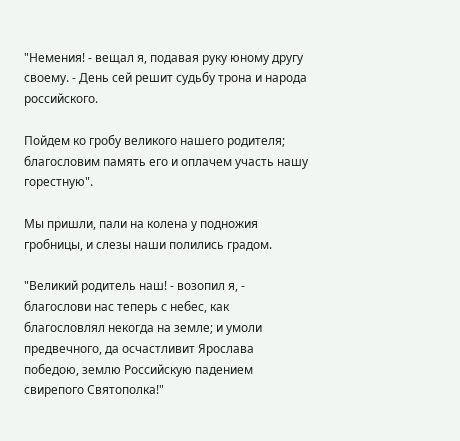"Немения! - вещал я, подавая руку юному другу своему. - День сей решит судьбу трона и народа российского.

Пойдем ко гробу великого нашего родителя; благословим память его и оплачем участь нашу горестную".

Мы пришли, пали на колена у подножия гробницы, и слезы наши полились градом.

"Великий родитель наш! - возопил я, - благослови нас теперь с небес, как благословлял некогда на земле; и умоли предвечного, да осчастливит Ярослава победою, землю Российскую падением свирепого Святополка!"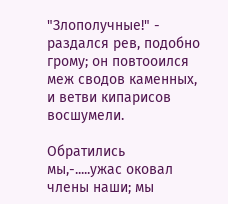"Злополучные!" - раздался рев, подобно грому; он повтооился меж сводов каменных, и ветви кипарисов восшумели.

Обратились мы,-.....ужас оковал члены наши; мы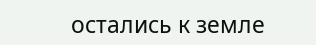остались к земле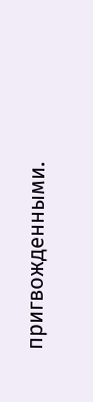пригвожденными.